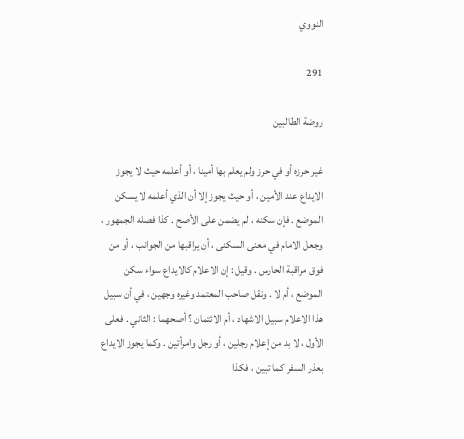النووي

291

روضة الطالبين

غير حرزه أو في حرز ولم يعلم بها أمينا ، أو أعلمه حيث لا يجوز الايداع عند الأمين ، أو حيث يجوز إلا أن الذي أعلمه لا يسكن الموضع . فإن سكنه ، لم يضمن على الأصح . كذا فصله الجمهور ، وجعل الامام في معنى السكنى ، أن يراقبها من الجوانب ، أو من فوق مراقبة الحارس . وقيل : إن الاعلام كالايداع سواء سكن الموضع ، أم لا . ونقل صاحب المعتمد وغيره وجهين ، في أن سبيل هذا الاعلام سبيل الاشهاد ، أم الائتمان ؟ أصحهما : الثاني . فعلى الأول ، لا بد من إعلام رجلين ، أو رجل وامرأتين . وكما يجوز الايداع بعذر السفر كما تبين ، فكذا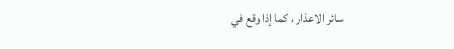سائر الاعذار ، كما إذا وقع في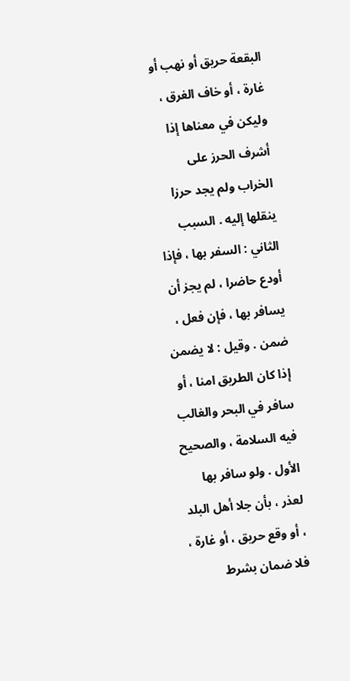البقعة حريق أو نهب أو غارة ، أو خاف الغرق ، وليكن في معناها إذا أشرف الحرز على الخراب ولم يجد حرزا ينقلها إليه . السبب الثاني : السفر بها ، فإذا أودع حاضرا ، لم يجز أن يسافر بها ، فإن فعل ، ضمن . وقيل : لا يضمن إذا كان الطريق امنا ، أو سافر في البحر والغالب فيه السلامة ، والصحيح الأول . ولو سافر بها لعذر ، بأن جلا أهل البلد ، أو وقع حريق ، أو غارة ، فلا ضمان بشرط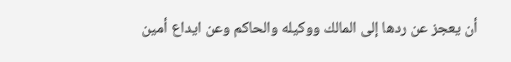أن يعجز عن ردها إلى المالك ووكيله والحاكم وعن ايداع أمين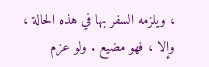، ويلزمه السفر بها في هذه الحالة ، وإلا ، فهو مضيع . ولو عزم